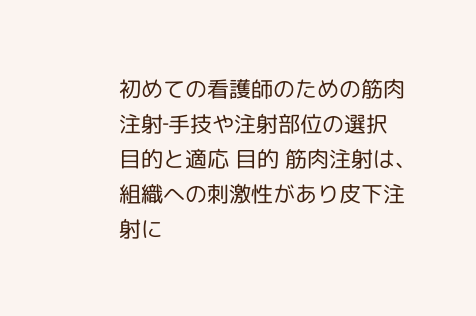初めての看護師のための筋肉注射‐手技や注射部位の選択
目的と適応 目的 筋肉注射は、組織への刺激性があり皮下注射に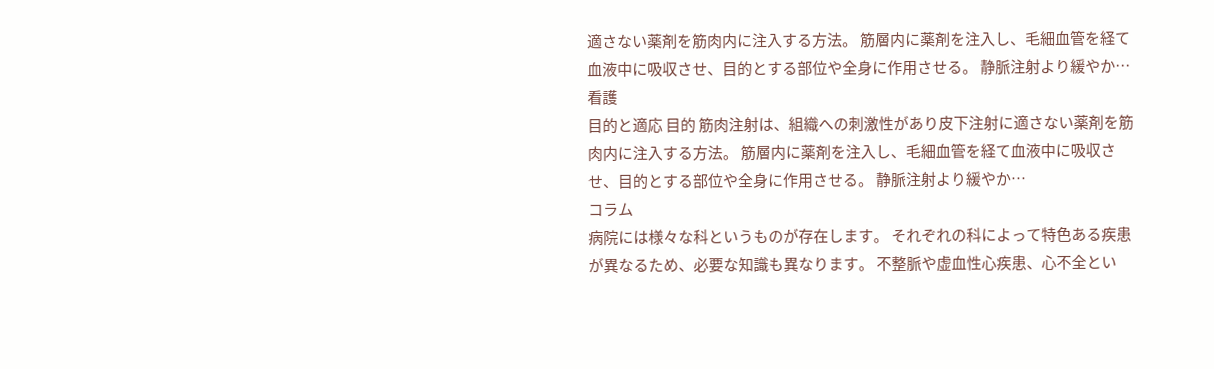適さない薬剤を筋肉内に注入する方法。 筋層内に薬剤を注入し、毛細血管を経て血液中に吸収させ、目的とする部位や全身に作用させる。 静脈注射より緩やか…
看護
目的と適応 目的 筋肉注射は、組織への刺激性があり皮下注射に適さない薬剤を筋肉内に注入する方法。 筋層内に薬剤を注入し、毛細血管を経て血液中に吸収させ、目的とする部位や全身に作用させる。 静脈注射より緩やか…
コラム
病院には様々な科というものが存在します。 それぞれの科によって特色ある疾患が異なるため、必要な知識も異なります。 不整脈や虚血性心疾患、心不全とい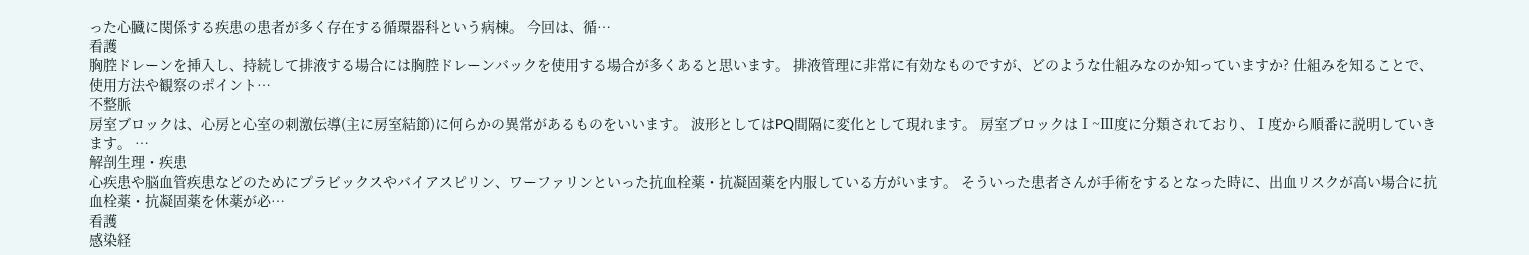った心臓に関係する疾患の患者が多く存在する循環器科という病棟。 今回は、循…
看護
胸腔ドレーンを挿入し、持続して排液する場合には胸腔ドレーンバックを使用する場合が多くあると思います。 排液管理に非常に有効なものですが、どのような仕組みなのか知っていますか? 仕組みを知ることで、使用方法や観察のポイント…
不整脈
房室ブロックは、心房と心室の刺激伝導(主に房室結節)に何らかの異常があるものをいいます。 波形としてはPQ間隔に変化として現れます。 房室ブロックはⅠ~Ⅲ度に分類されており、Ⅰ度から順番に説明していきます。 …
解剖生理・疾患
心疾患や脳血管疾患などのためにプラビックスやバイアスピリン、ワーファリンといった抗血栓薬・抗凝固薬を内服している方がいます。 そういった患者さんが手術をするとなった時に、出血リスクが高い場合に抗血栓薬・抗凝固薬を休薬が必…
看護
感染経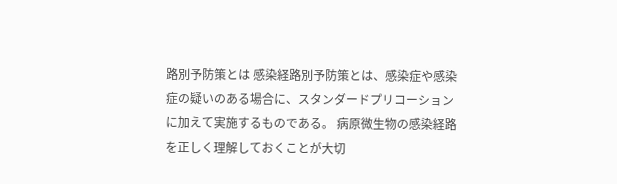路別予防策とは 感染経路別予防策とは、感染症や感染症の疑いのある場合に、スタンダードプリコーションに加えて実施するものである。 病原微生物の感染経路を正しく理解しておくことが大切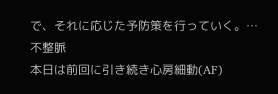で、それに応じた予防策を行っていく。…
不整脈
本日は前回に引き続き心房細動(AF)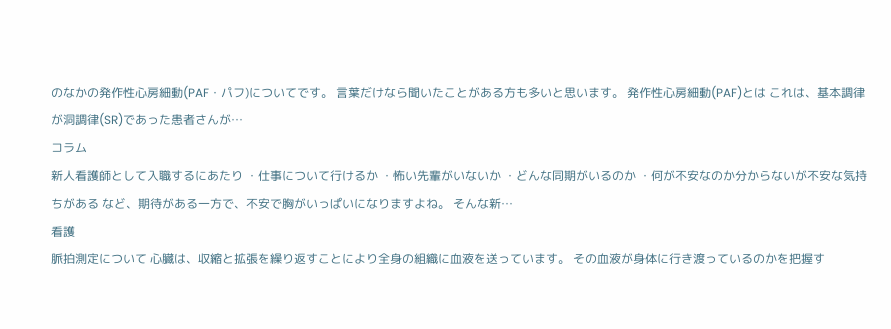のなかの発作性心房細動(PAF・パフ)についてです。 言葉だけなら聞いたことがある方も多いと思います。 発作性心房細動(PAF)とは これは、基本調律が洞調律(SR)であった患者さんが…
コラム
新人看護師として入職するにあたり ・仕事について行けるか ・怖い先輩がいないか ・どんな同期がいるのか ・何が不安なのか分からないが不安な気持ちがある など、期待がある一方で、不安で胸がいっぱいになりますよね。 そんな新…
看護
脈拍測定について 心臓は、収縮と拡張を繰り返すことにより全身の組織に血液を送っています。 その血液が身体に行き渡っているのかを把握す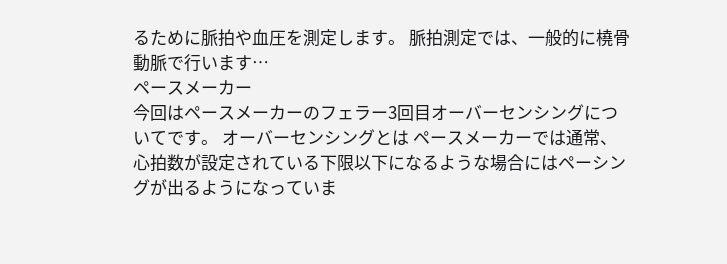るために脈拍や血圧を測定します。 脈拍測定では、一般的に橈骨動脈で行います…
ペースメーカー
今回はペースメーカーのフェラー3回目オーバーセンシングについてです。 オーバーセンシングとは ペースメーカーでは通常、心拍数が設定されている下限以下になるような場合にはペーシングが出るようになっていま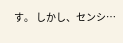す。 しかし、センシ…